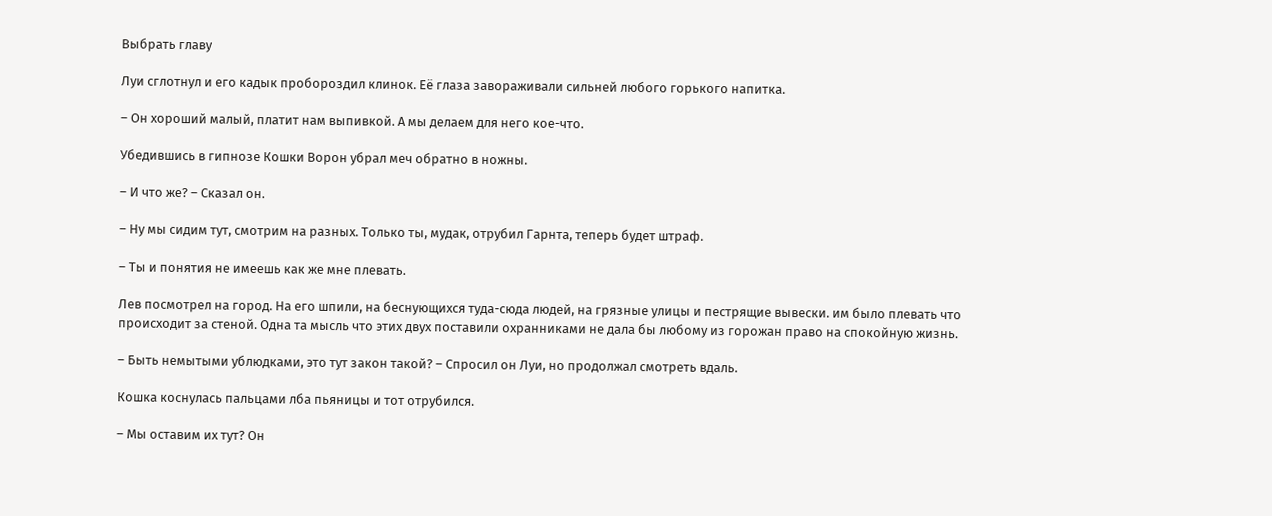Выбрать главу

Луи сглотнул и его кадык пробороздил клинок. Её глаза завораживали сильней любого горького напитка.

– Он хороший малый, платит нам выпивкой. А мы делаем для него кое-что.

Убедившись в гипнозе Кошки Ворон убрал меч обратно в ножны.

– И что же? – Сказал он.

– Ну мы сидим тут, смотрим на разных. Только ты, мудак, отрубил Гарнта, теперь будет штраф.

– Ты и понятия не имеешь как же мне плевать.

Лев посмотрел на город. На его шпили, на беснующихся туда-сюда людей, на грязные улицы и пестрящие вывески. им было плевать что происходит за стеной. Одна та мысль что этих двух поставили охранниками не дала бы любому из горожан право на спокойную жизнь.

– Быть немытыми ублюдками, это тут закон такой? – Спросил он Луи, но продолжал смотреть вдаль.

Кошка коснулась пальцами лба пьяницы и тот отрубился.

– Мы оставим их тут? Он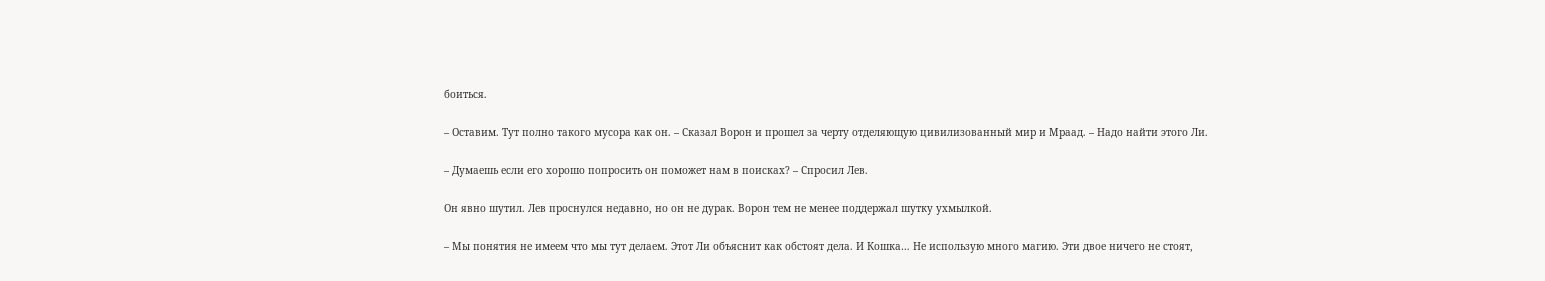боиться.

– Оставим. Тут полно такого мусора как он. – Сказал Ворон и прошел за черту отделяющую цивилизованный мир и Мраад. – Надо найти этого Ли.

– Думаешь если его хорошо попросить он поможет нам в поисках? – Спросил Лев.

Он явно шутил. Лев проснулся недавно, но он не дурак. Ворон тем не менее поддержал шутку ухмылкой.

– Мы понятия не имеем что мы тут делаем. Этот Ли объяснит как обстоят дела. И Кошка… Не использую много магию. Эти двое ничего не стоят,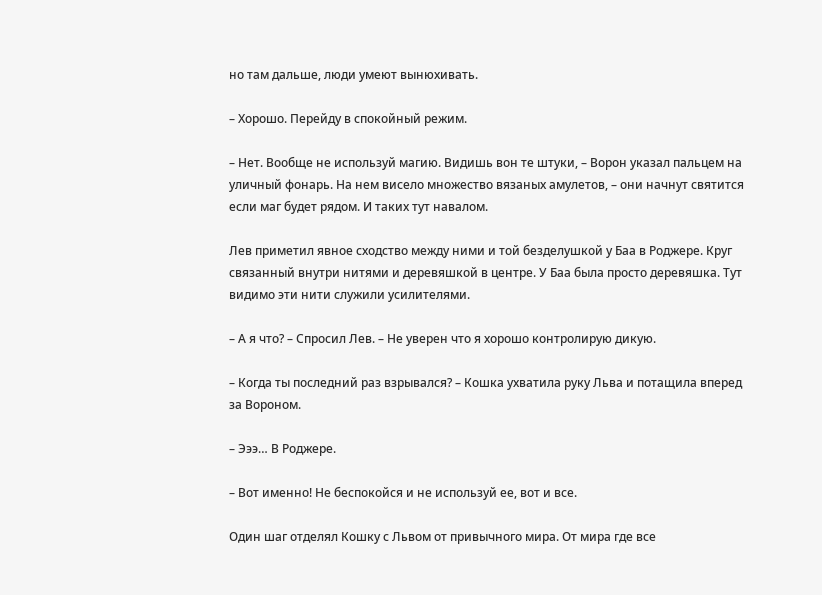но там дальше, люди умеют вынюхивать.

– Хорошо. Перейду в спокойный режим.

– Нет. Вообще не используй магию. Видишь вон те штуки, – Ворон указал пальцем на уличный фонарь. На нем висело множество вязаных амулетов, – они начнут святится если маг будет рядом. И таких тут навалом.

Лев приметил явное сходство между ними и той безделушкой у Баа в Роджере. Круг связанный внутри нитями и деревяшкой в центре. У Баа была просто деревяшка. Тут видимо эти нити служили усилителями.

– А я что? – Спросил Лев. – Не уверен что я хорошо контролирую дикую.

– Когда ты последний раз взрывался? – Кошка ухватила руку Льва и потащила вперед за Вороном.

– Эээ… В Роджере.

– Вот именно! Не беспокойся и не используй ее, вот и все.

Один шаг отделял Кошку с Львом от привычного мира. От мира где все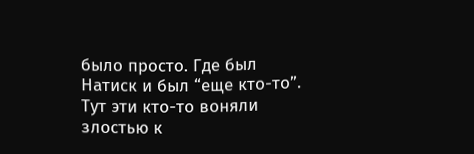было просто. Где был Натиск и был “еще кто-то”. Тут эти кто-то воняли злостью к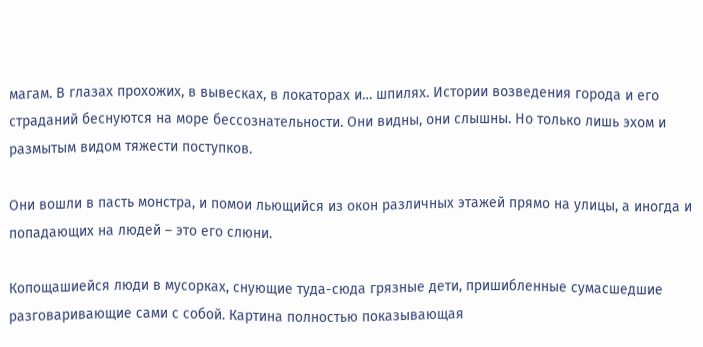магам. В глазах прохожих, в вывесках, в локаторах и… шпилях. Истории возведения города и его страданий беснуются на море бессознательности. Они видны, они слышны. Но только лишь эхом и размытым видом тяжести поступков.

Они вошли в пасть монстра, и помои льющийся из окон различных этажей прямо на улицы, а иногда и попадающих на людей – это его слюни.

Копощашиейся люди в мусорках, снующие туда-сюда грязные дети, пришибленные сумасшедшие разговаривающие сами с собой. Картина полностью показывающая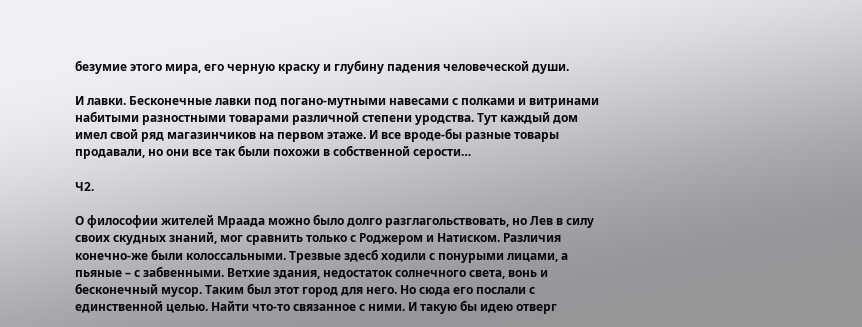безумие этого мира, его черную краску и глубину падения человеческой души.

И лавки. Бесконечные лавки под погано-мутными навесами с полками и витринами набитыми разностными товарами различной степени уродства. Тут каждый дом имел свой ряд магазинчиков на первом этаже. И все вроде-бы разные товары продавали, но они все так были похожи в собственной серости…

Ч2.

О философии жителей Мраада можно было долго разглагольствовать, но Лев в силу своих скудных знаний, мог сравнить только с Роджером и Натиском. Различия конечно-же были колоссальными. Трезвые здесб ходили с понурыми лицами, а пьяные – с забвенными. Ветхие здания, недостаток солнечного света, вонь и бесконечный мусор. Таким был этот город для него. Но сюда его послали с единственной целью. Найти что-то связанное с ними. И такую бы идею отверг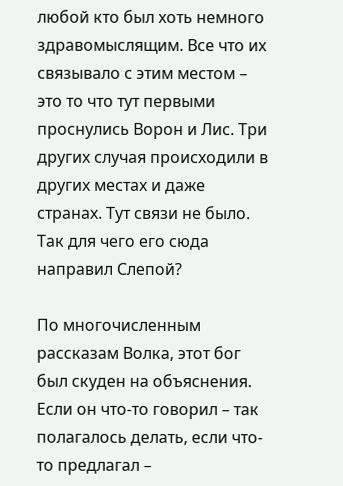любой кто был хоть немного здравомыслящим. Все что их связывало с этим местом – это то что тут первыми проснулись Ворон и Лис. Три других случая происходили в других местах и даже странах. Тут связи не было. Так для чего его сюда направил Слепой?

По многочисленным рассказам Волка, этот бог был скуден на объяснения. Если он что-то говорил – так полагалось делать, если что-то предлагал –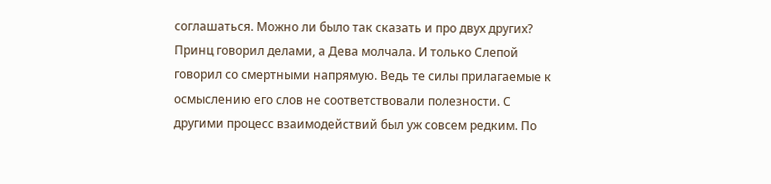соглашаться. Можно ли было так сказать и про двух других? Принц говорил делами, а Дева молчала. И только Слепой говорил со смертными напрямую. Ведь те силы прилагаемые к осмыслению его слов не соответствовали полезности. С другими процесс взаимодействий был уж совсем редким. По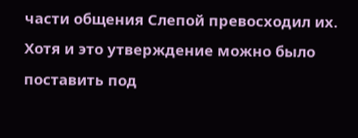части общения Слепой превосходил их. Хотя и это утверждение можно было поставить под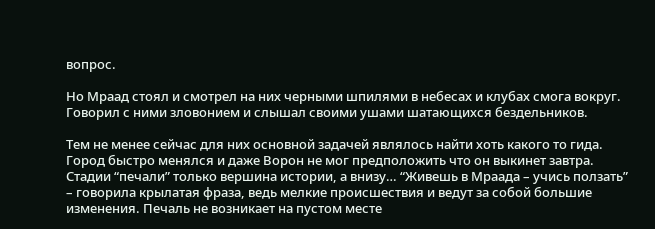вопрос.

Но Мраад стоял и смотрел на них черными шпилями в небесах и клубах смога вокруг. Говорил с ними зловонием и слышал своими ушами шатающихся бездельников.

Тем не менее сейчас для них основной задачей являлось найти хоть какого то гида. Город быстро менялся и даже Ворон не мог предположить что он выкинет завтра. Стадии “печали” только вершина истории, а внизу… “Живешь в Мраада – учись ползать” – говорила крылатая фраза, ведь мелкие происшествия и ведут за собой большие изменения. Печаль не возникает на пустом месте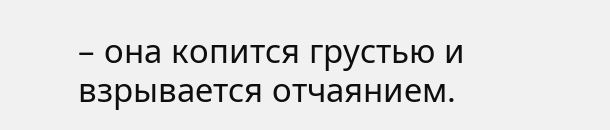– она копится грустью и взрывается отчаянием.